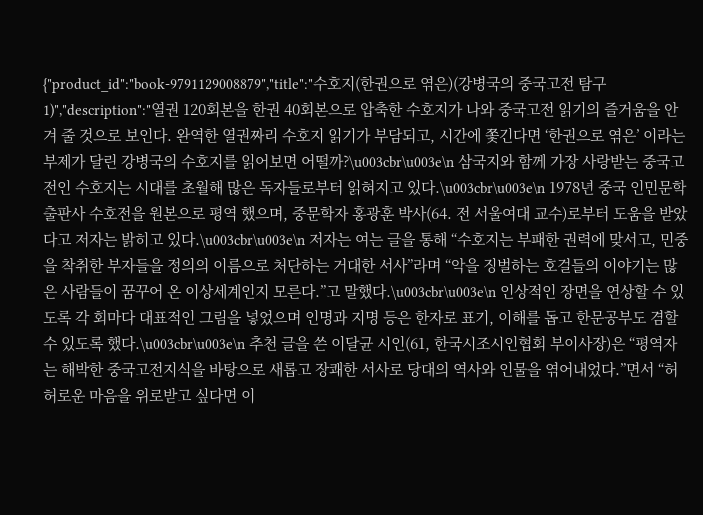{"product_id":"book-9791129008879","title":"수호지(한권으로 엮은)(강병국의 중국고전 탐구 1)","description":"열권 120회본을 한권 40회본으로 압축한 수호지가 나와 중국고전 읽기의 즐거움을 안겨 줄 것으로 보인다. 완역한 열권짜리 수호지 읽기가 부담되고, 시간에 쫓긴다면 ‘한권으로 엮은’ 이라는 부제가 달린 강병국의 수호지를 읽어보면 어떨까?\u003cbr\u003e\n 삼국지와 함께 가장 사랑받는 중국고전인 수호지는 시대를 초월해 많은 독자들로부터 읽혀지고 있다.\u003cbr\u003e\n 1978년 중국 인민문학출판사 수호전을 원본으로 평역 했으며, 중문학자 홍광훈 박사(64. 전 서울여대 교수)로부터 도움을 받았다고 저자는 밝히고 있다.\u003cbr\u003e\n 저자는 여는 글을 통해 “수호지는 부패한 권력에 맞서고, 민중을 착취한 부자들을 정의의 이름으로 처단하는 거대한 서사”라며 “악을 징벌하는 호걸들의 이야기는 많은 사람들이 꿈꾸어 온 이상세계인지 모른다.”고 말했다.\u003cbr\u003e\n 인상적인 장면을 연상할 수 있도록 각 회마다 대표적인 그림을 넣었으며 인명과 지명 등은 한자로 표기, 이해를 돕고 한문공부도 겸할 수 있도록 했다.\u003cbr\u003e\n 추천 글을 쓴 이달균 시인(61, 한국시조시인협회 부이사장)은 “평역자는 해박한 중국고전지식을 바탕으로 새롭고 장쾌한 서사로 당대의 역사와 인물을 엮어내었다.”면서 “허허로운 마음을 위로받고 싶다면 이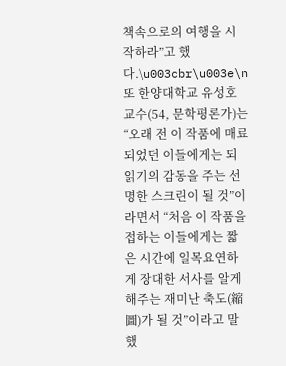책속으로의 여행을 시작하라”고 했다.\u003cbr\u003e\n 또 한양대학교 유성호 교수(54, 문학평론가)는 “오래 전 이 작품에 매료되었던 이들에게는 되읽기의 감동을 주는 선명한 스크린이 될 것”이라면서 “처음 이 작품을 접하는 이들에게는 짧은 시간에 일목요연하게 장대한 서사를 알게  해주는 재미난 축도(縮圖)가 될 것”이라고 말했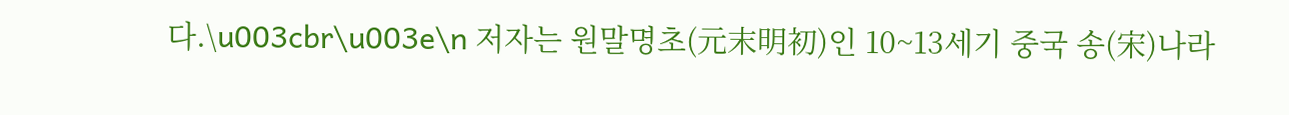다.\u003cbr\u003e\n 저자는 원말명초(元末明初)인 10~13세기 중국 송(宋)나라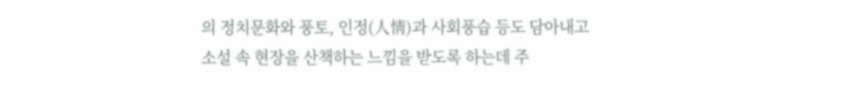의 정치문화와 풍토, 인정(人情)과 사회풍습 등도 담아내고 소설 속 현장을 산책하는 느낌을 받도록 하는데 주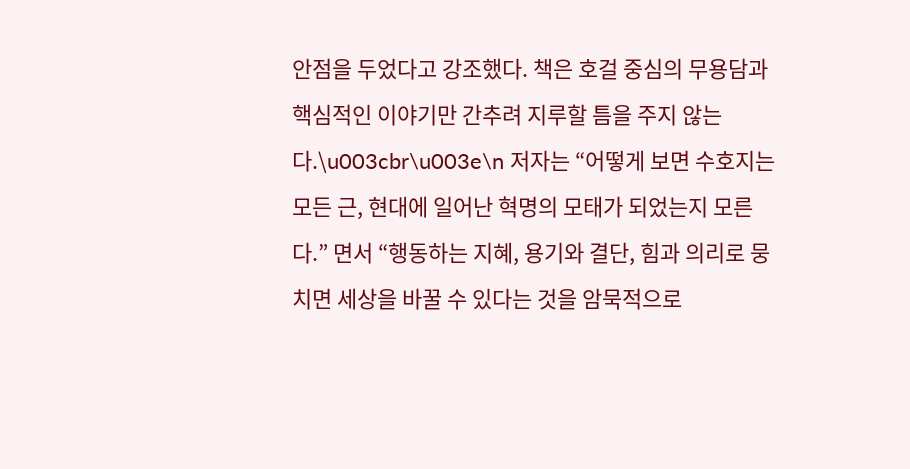안점을 두었다고 강조했다. 책은 호걸 중심의 무용담과 핵심적인 이야기만 간추려 지루할 틈을 주지 않는다.\u003cbr\u003e\n 저자는 “어떻게 보면 수호지는 모든 근, 현대에 일어난 혁명의 모태가 되었는지 모른다.” 면서 “행동하는 지혜, 용기와 결단, 힘과 의리로 뭉치면 세상을 바꿀 수 있다는 것을 암묵적으로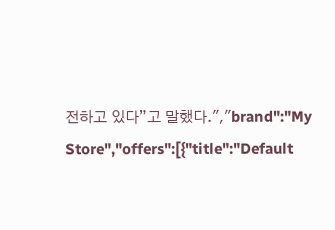전하고 있다”고 말했다.","brand":"My Store","offers":[{"title":"Default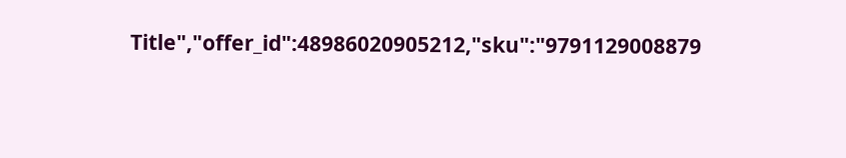Title","offer_id":48986020905212,"sku":"9791129008879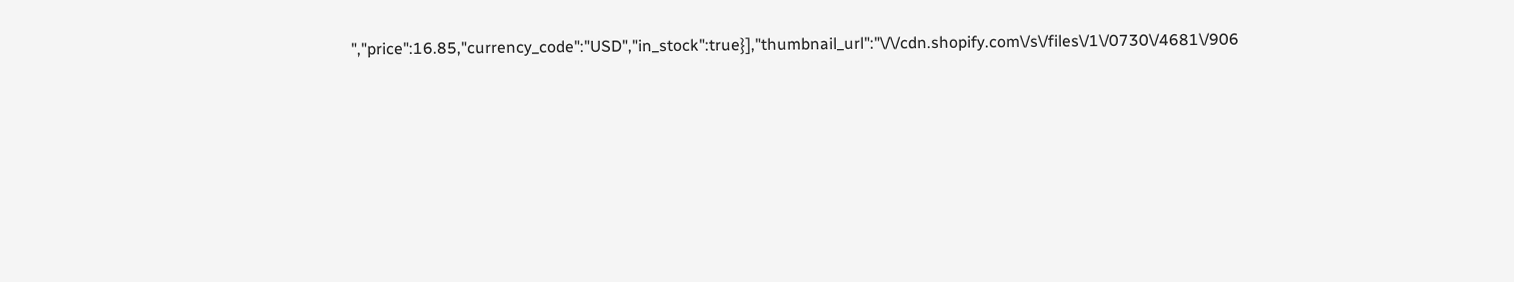","price":16.85,"currency_code":"USD","in_stock":true}],"thumbnail_url":"\/\/cdn.shopify.com\/s\/files\/1\/0730\/4681\/906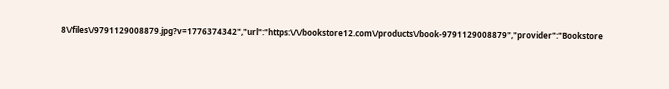8\/files\/9791129008879.jpg?v=1776374342","url":"https:\/\/bookstore12.com\/products\/book-9791129008879","provider":"Bookstore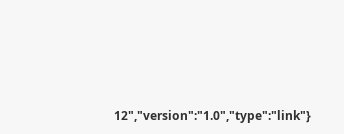12","version":"1.0","type":"link"}